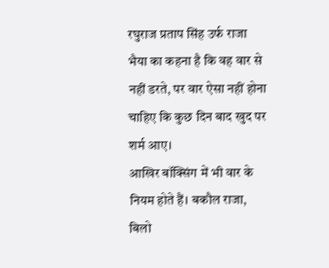रघुराज प्रताप सिंह उर्फ राजा भैया का कहना है कि वह वार से नहीं डरते, पर वार ऐसा नहीं होना चाहिए कि कुछ दिन बाद खुद पर शर्म आए।
आखिर बॉक्सिंग में भी वार के नियम होते हैं। बकौल राजा, बिलो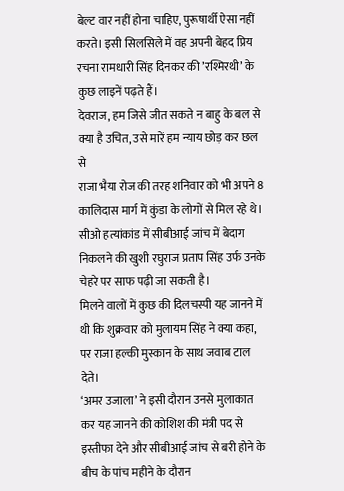बेल्ट वार नहीं होना चाहिए, पुरूषार्थी ऐसा नहीं करते। इसी सिलसिले में वह अपनी बेहद प्रिय रचना रामधारी सिंह दिनकर की ’रश्मिरथी’ के कुछ लाइनें पढ़ते हैं।
देवराज, हम जिसे जीत सकते न बाहु के बल से
क्या है उचित, उसे मारें हम न्याय छोड़ कर छल से
राजा भैया रोज की तरह शनिवार को भी अपने 8 कालिदास मार्ग में कुंडा के लोगों से मिल रहे थे। सीओ हत्यांकांड में सीबीआई जांच में बेदाग निकलने की खुशी रघुराज प्रताप सिंह उर्फ उनके चेहरे पर साफ पढ़ी जा सकती है।
मिलने वालों में कुछ की दिलचस्पी यह जानने में थी कि शुक्रवार को मुलायम सिंह ने क्या कहा, पर राजा हल्की मुस्कान के साथ जवाब टाल देते।
‘अमर उजाला’ ने इसी दौरान उनसे मुलाकात कर यह जानने की कोशिश की मंत्री पद से इस्तीफा देने और सीबीआई जांच से बरी होने के बीच के पांच महीने के दौरान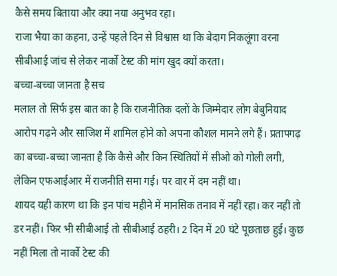कैसे समय बिताया और क्या नया अनुभव रहा।
राजा भैया का कहना, उन्हें पहले दिन से विश्वास था कि बेदाग निकलूंगा वरना सीबीआई जांच से लेकर नार्को टेस्ट की मांग खुद क्यों करता।
बच्चा-बच्चा जानता है सच
मलाल तो सिर्फ इस बात का है कि राजनीतिक दलों के जिम्मेदार लोग बेबुनियाद आरोप गढ़ने और साजिश में शामिल होने को अपना कौशल मानने लगे हैं। प्रतापगढ़ का बच्चा-बच्चा जानता है कि कैसे और किन स्थितियों में सीओ को गोली लगी, लेकिन एफआईआर में राजनीति समा गई। पर वार में दम नहीं था।
शायद यही कारण था कि इन पांच महीने में मानसिक तनाव में नहीं रहा। कर नहीं तो डर नहीं। फिर भी सीबीआई तो सीबीआई ठहरी। 2 दिन में 20 घंटे पूछताछ हुई। कुछ नहीं मिला तो नार्को टेस्ट की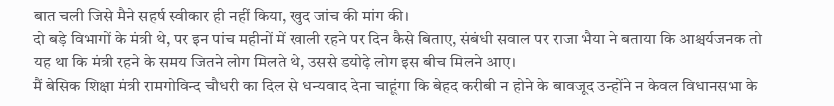बात चली जिसे मैने सहर्ष स्वीकार ही नहीं किया, खुद जांच की मांग की।
दो बड़े विभागों के मंत्री थे, पर इन पांच महीनों में खाली रहने पर दिन कैसे बिताए, संबंधी सवाल पर राजा भैया ने बताया कि आश्चर्यजनक तो यह था कि मंत्री रहने के समय जितने लोग मिलते थे, उससे डयोढ़े लोग इस बीच मिलने आए।
मैं बेसिक शिक्षा मंत्री रामगोविन्द चौधरी का दिल से धन्यवाद देना चाहूंगा कि बेहद करीबी न होने के बावजूद उन्होंने न केवल विधानसभा के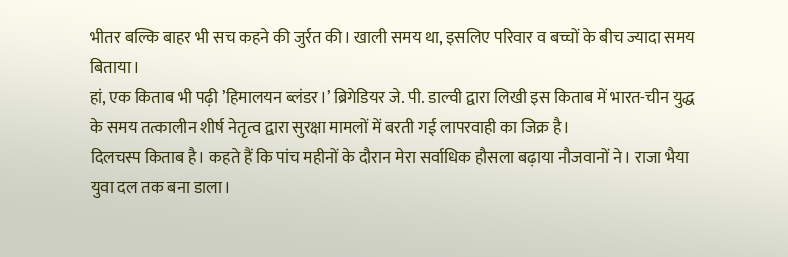भीतर बल्कि बाहर भी सच कहने की जुर्रत की। खाली समय था, इसलिए परिवार व बच्चों के बीच ज्यादा समय बिताया।
हां, एक किताब भी पढ़ी ’हिमालयन ब्लंडर।’ ब्रिगेडियर जे. पी. डाल्वी द्वारा लिखी इस किताब में भारत-चीन युद्ध के समय तत्कालीन शीर्ष नेतृत्व द्वारा सुरक्षा मामलों में बरती गई लापरवाही का जिक्र है।
दिलचस्प किताब है। कहते हैं कि पांच महीनों के दौरान मेरा सर्वाधिक हौसला बढ़ाया नौजवानों ने। राजा भैया युवा दल तक बना डाला।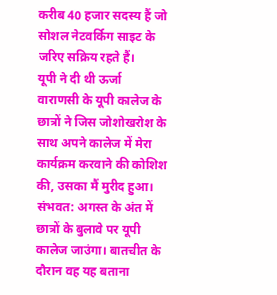करीब 40 हजार सदस्य हैं जो सोशल नेटवर्किग साइट के जरिए सक्रिय रहते हैं।
यूपी ने दी थी ऊर्जा
वाराणसी के यूपी कालेज के छात्रों ने जिस जोशोखरोश के साथ अपने कालेज में मेरा कार्यक्रम करवाने की कोशिश की, उसका मैं मुरीद हुआ। संभवत: अगस्त के अंत में छात्रों के बुलावे पर यूपी कालेज जाउंगा। बातचीत के दौरान वह यह बताना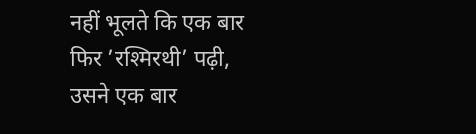नहीं भूलते कि एक बार फिर ’रश्मिरथी’ पढ़ी, उसने एक बार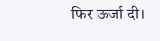फिर ऊर्जा दी।